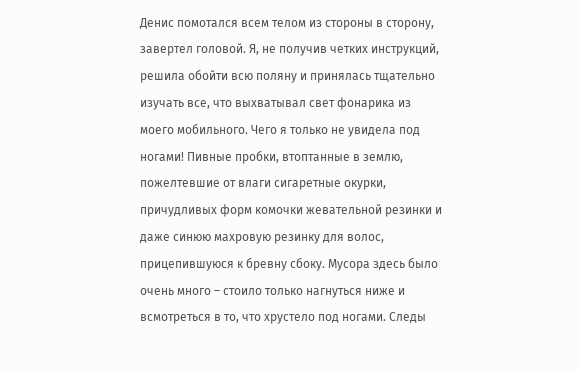Денис помотался всем телом из стороны в сторону, завертел головой. Я, не получив четких инструкций, решила обойти всю поляну и принялась тщательно изучать все, что выхватывал свет фонарика из моего мобильного. Чего я только не увидела под ногами! Пивные пробки, втоптанные в землю, пожелтевшие от влаги сигаретные окурки, причудливых форм комочки жевательной резинки и даже синюю махровую резинку для волос, прицепившуюся к бревну сбоку. Мусора здесь было очень много – стоило только нагнуться ниже и всмотреться в то, что хрустело под ногами. Следы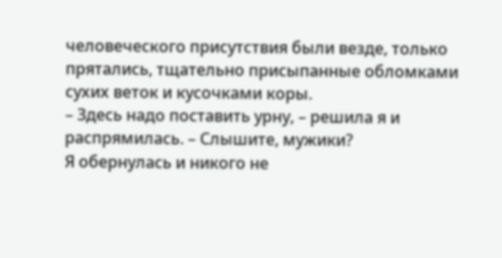человеческого присутствия были везде, только прятались, тщательно присыпанные обломками сухих веток и кусочками коры.
– Здесь надо поставить урну, – решила я и распрямилась. – Слышите, мужики?
Я обернулась и никого не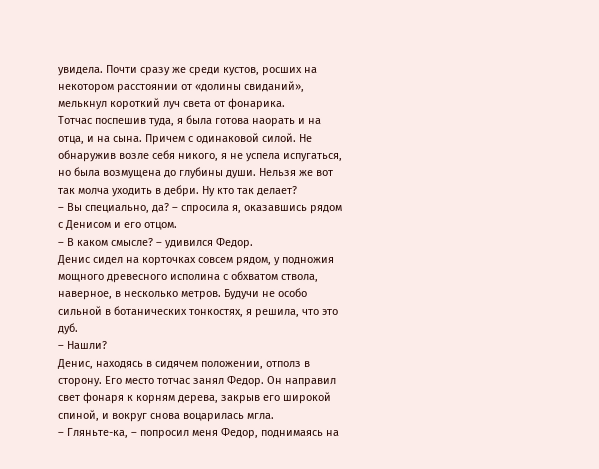увидела. Почти сразу же среди кустов, росших на некотором расстоянии от «долины свиданий», мелькнул короткий луч света от фонарика.
Тотчас поспешив туда, я была готова наорать и на отца, и на сына. Причем с одинаковой силой. Не обнаружив возле себя никого, я не успела испугаться, но была возмущена до глубины души. Нельзя же вот так молча уходить в дебри. Ну кто так делает?
– Вы специально, да? – спросила я, оказавшись рядом с Денисом и его отцом.
– В каком смысле? – удивился Федор.
Денис сидел на корточках совсем рядом, у подножия мощного древесного исполина с обхватом ствола, наверное, в несколько метров. Будучи не особо сильной в ботанических тонкостях, я решила, что это дуб.
– Нашли?
Денис, находясь в сидячем положении, отполз в сторону. Его место тотчас занял Федор. Он направил свет фонаря к корням дерева, закрыв его широкой спиной, и вокруг снова воцарилась мгла.
– Гляньте-ка, – попросил меня Федор, поднимаясь на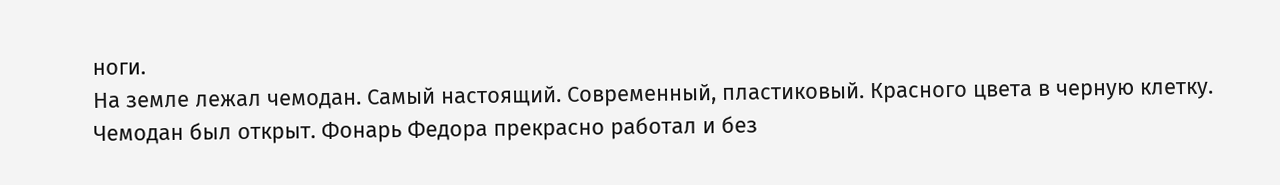ноги.
На земле лежал чемодан. Самый настоящий. Современный, пластиковый. Красного цвета в черную клетку.
Чемодан был открыт. Фонарь Федора прекрасно работал и без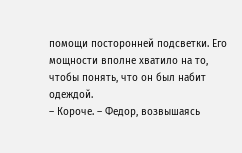помощи посторонней подсветки. Его мощности вполне хватило на то, чтобы понять, что он был набит одеждой.
– Короче. – Федор, возвышаясь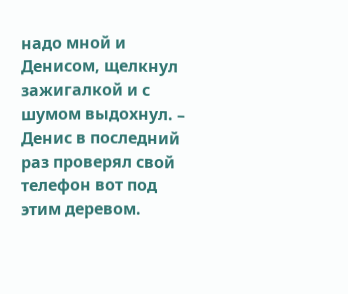надо мной и Денисом, щелкнул зажигалкой и с шумом выдохнул. – Денис в последний раз проверял свой телефон вот под этим деревом.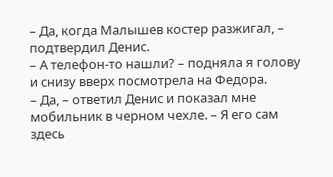– Да, когда Малышев костер разжигал, – подтвердил Денис.
– А телефон-то нашли? – подняла я голову и снизу вверх посмотрела на Федора.
– Да, – ответил Денис и показал мне мобильник в черном чехле. – Я его сам здесь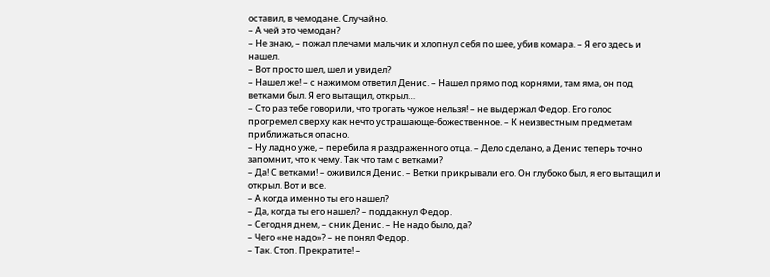оставил, в чемодане. Случайно.
– А чей это чемодан?
– Не знаю, – пожал плечами мальчик и хлопнул себя по шее, убив комара. – Я его здесь и нашел.
– Вот просто шел, шел и увидел?
– Нашел же! – с нажимом ответил Денис. – Нашел прямо под корнями, там яма, он под ветками был. Я его вытащил, открыл…
– Сто раз тебе говорили, что трогать чужое нельзя! – не выдержал Федор. Его голос прогремел сверху как нечто устрашающе-божественное. – К неизвестным предметам приближаться опасно.
– Ну ладно уже, – перебила я раздраженного отца. – Дело сделано, а Денис теперь точно запомнит, что к чему. Так что там с ветками?
– Да! С ветками! – оживился Денис. – Ветки прикрывали его. Он глубоко был, я его вытащил и открыл. Вот и все.
– А когда именно ты его нашел?
– Да, когда ты его нашел? – поддакнул Федор.
– Сегодня днем, – сник Денис. – Не надо было, да?
– Чего «не надо»? – не понял Федор.
– Так. Стоп. Прекратите! –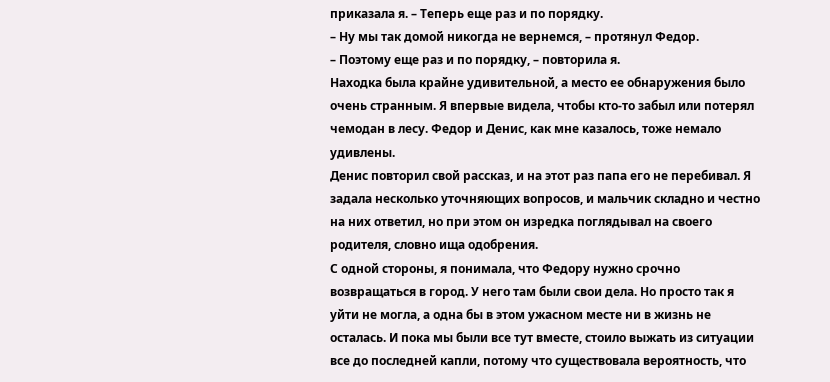приказала я. – Теперь еще раз и по порядку.
– Ну мы так домой никогда не вернемся, – протянул Федор.
– Поэтому еще раз и по порядку, – повторила я.
Находка была крайне удивительной, а место ее обнаружения было очень странным. Я впервые видела, чтобы кто-то забыл или потерял чемодан в лесу. Федор и Денис, как мне казалось, тоже немало удивлены.
Денис повторил свой рассказ, и на этот раз папа его не перебивал. Я задала несколько уточняющих вопросов, и мальчик складно и честно на них ответил, но при этом он изредка поглядывал на своего родителя, словно ища одобрения.
С одной стороны, я понимала, что Федору нужно срочно возвращаться в город. У него там были свои дела. Но просто так я уйти не могла, а одна бы в этом ужасном месте ни в жизнь не осталась. И пока мы были все тут вместе, стоило выжать из ситуации все до последней капли, потому что существовала вероятность, что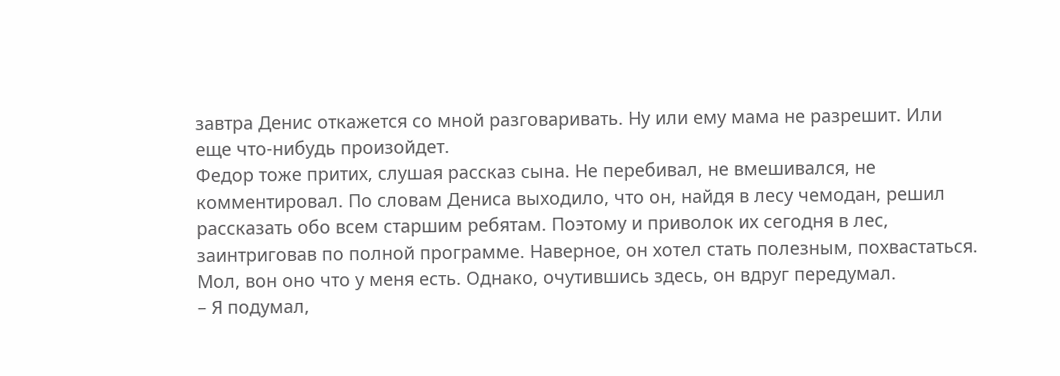завтра Денис откажется со мной разговаривать. Ну или ему мама не разрешит. Или еще что-нибудь произойдет.
Федор тоже притих, слушая рассказ сына. Не перебивал, не вмешивался, не комментировал. По словам Дениса выходило, что он, найдя в лесу чемодан, решил рассказать обо всем старшим ребятам. Поэтому и приволок их сегодня в лес, заинтриговав по полной программе. Наверное, он хотел стать полезным, похвастаться. Мол, вон оно что у меня есть. Однако, очутившись здесь, он вдруг передумал.
– Я подумал,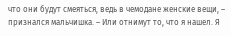что они будут смеяться, ведь в чемодане женские вещи, – признался мальчишка. – Или отнимут то, что я нашел. Я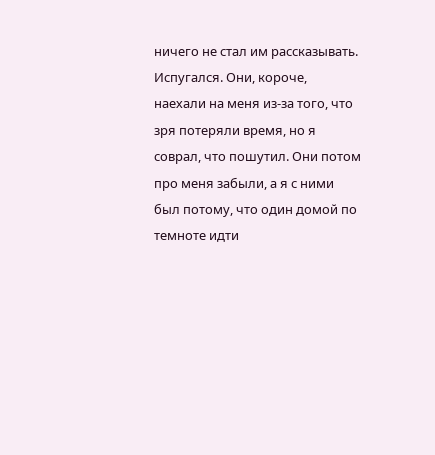ничего не стал им рассказывать. Испугался. Они, короче, наехали на меня из-за того, что зря потеряли время, но я соврал, что пошутил. Они потом про меня забыли, а я с ними был потому, что один домой по темноте идти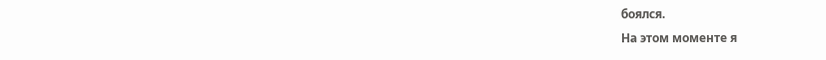боялся.
На этом моменте я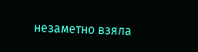незаметно взяла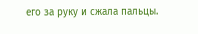его за руку и сжала пальцы.